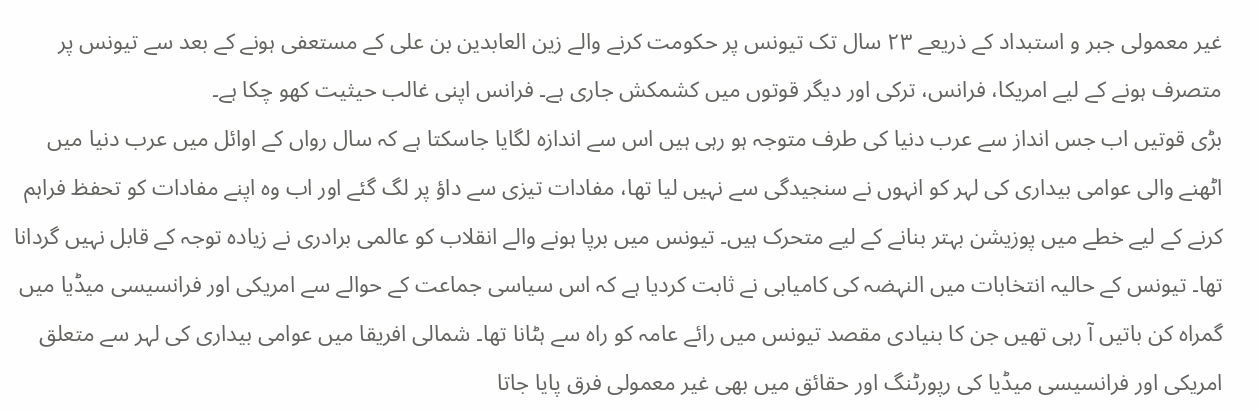غیر معمولی جبر و استبداد کے ذریعے ۲۳ سال تک تیونس پر حکومت کرنے والے زین العابدین بن علی کے مستعفی ہونے کے بعد سے تیونس پر متصرف ہونے کے لیے امریکا، فرانس، ترکی اور دیگر قوتوں میں کشمکش جاری ہے۔ فرانس اپنی غالب حیثیت کھو چکا ہے۔
بڑی قوتیں اب جس انداز سے عرب دنیا کی طرف متوجہ ہو رہی ہیں اس سے اندازہ لگایا جاسکتا ہے کہ سال رواں کے اوائل میں عرب دنیا میں اٹھنے والی عوامی بیداری کی لہر کو انہوں نے سنجیدگی سے نہیں لیا تھا، مفادات تیزی سے داؤ پر لگ گئے اور اب وہ اپنے مفادات کو تحفظ فراہم کرنے کے لیے خطے میں پوزیشن بہتر بنانے کے لیے متحرک ہیں۔ تیونس میں برپا ہونے والے انقلاب کو عالمی برادری نے زیادہ توجہ کے قابل نہیں گردانا تھا۔ تیونس کے حالیہ انتخابات میں النہضہ کی کامیابی نے ثابت کردیا ہے کہ اس سیاسی جماعت کے حوالے سے امریکی اور فرانسیسی میڈیا میں گمراہ کن باتیں آ رہی تھیں جن کا بنیادی مقصد تیونس میں رائے عامہ کو راہ سے ہٹانا تھا۔ شمالی افریقا میں عوامی بیداری کی لہر سے متعلق امریکی اور فرانسیسی میڈیا کی رپورٹنگ اور حقائق میں بھی غیر معمولی فرق پایا جاتا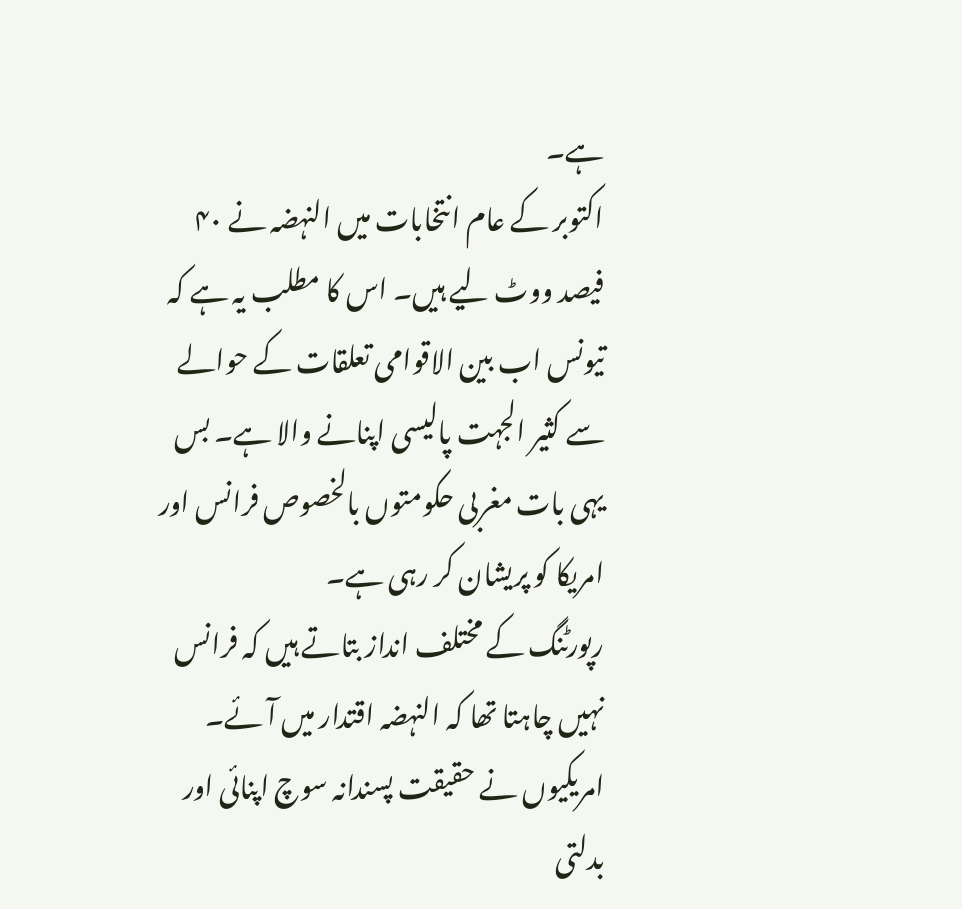ہے۔
اکتوبر کے عام انتخابات میں النہضہ نے ۴۰ فیصد ووٹ لیے ہیں۔ اس کا مطلب یہ ہے کہ تیونس اب بین الاقوامی تعلقات کے حوالے سے کثیر الجہت پالیسی اپنانے والا ہے۔ بس یہی بات مغربی حکومتوں بالخصوص فرانس اور امریکا کو پریشان کر رہی ہے۔
رپورٹنگ کے مختلف انداز بتاتے ہیں کہ فرانس نہیں چاہتا تھا کہ النہضہ اقتدار میں آئے۔ امریکیوں نے حقیقت پسندانہ سوچ اپنائی اور بدلتی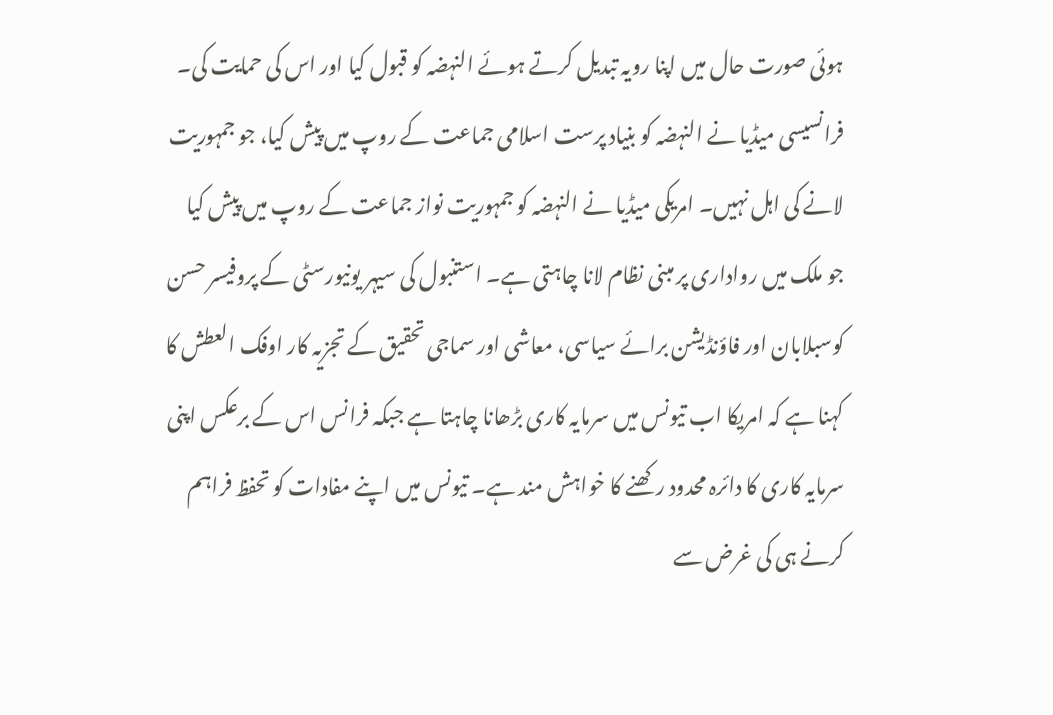ہوئی صورت حال میں اپنا رویہ تبدیل کرتے ہوئے النہضہ کو قبول کیا اور اس کی حمایت کی۔ فرانسیسی میڈیا نے النہضہ کو بنیاد پرست اسلامی جماعت کے روپ میں پیش کیا، جو جمہوریت لانے کی اہل نہیں۔ امریکی میڈیا نے النہضہ کو جمہوریت نواز جماعت کے روپ میں پیش کیا جو ملک میں رواداری پر مبنی نظام لانا چاہتی ہے۔ استنبول کی سیہر یونیورسٹی کے پروفیسر حسن کوسبلابان اور فاؤنڈیشن برائے سیاسی، معاشی اور سماجی تحقیق کے تجزیہ کار اوفک العطش کا کہنا ہے کہ امریکا اب تیونس میں سرمایہ کاری بڑھانا چاہتا ہے جبکہ فرانس اس کے برعکس اپنی سرمایہ کاری کا دائرہ محدود رکھنے کا خواہش مند ہے۔ تیونس میں اپنے مفادات کو تحفظ فراہم کرنے ہی کی غرض سے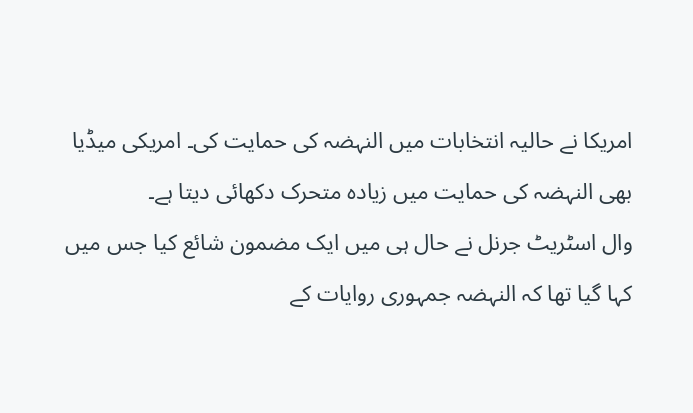امریکا نے حالیہ انتخابات میں النہضہ کی حمایت کی۔ امریکی میڈیا بھی النہضہ کی حمایت میں زیادہ متحرک دکھائی دیتا ہے۔
وال اسٹریٹ جرنل نے حال ہی میں ایک مضمون شائع کیا جس میں کہا گیا تھا کہ النہضہ جمہوری روایات کے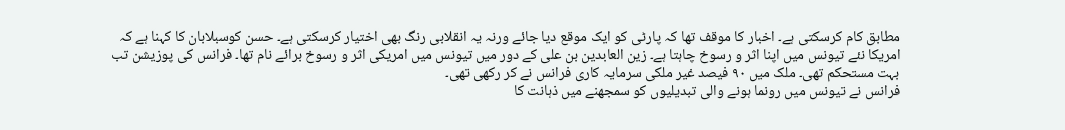مطابق کام کرسکتی ہے۔ اخبار کا موقف تھا کہ پارٹی کو ایک موقع دیا جائے ورنہ یہ انقلابی رنگ بھی اختیار کرسکتی ہے۔ حسن کوسبلابان کا کہنا ہے کہ امریکا نئے تیونس میں اپنا اثر و رسوخ چاہتا ہے۔ زین العابدین بن علی کے دور میں تیونس میں امریکی اثر و رسوخ برائے نام تھا۔ فرانس کی پوزیشن تب بہت مستحکم تھی۔ ملک میں ۹۰ فیصد غیر ملکی سرمایہ کاری فرانس نے کر رکھی تھی۔
فرانس نے تیونس میں رونما ہونے والی تبدیلیوں کو سمجھنے میں ذہانت کا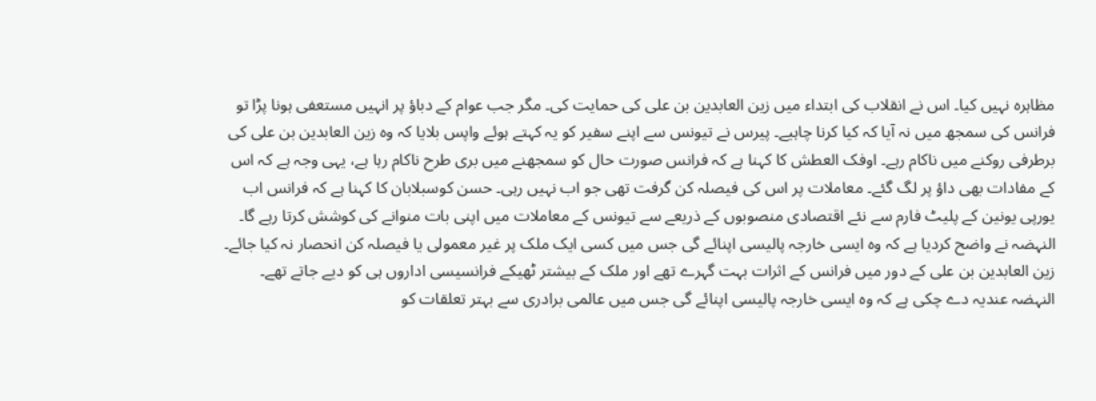مظاہرہ نہیں کیا۔ اس نے انقلاب کی ابتداء میں زین العابدین بن علی کی حمایت کی۔ مگر جب عوام کے دباؤ پر انہیں مستعفی ہونا پڑا تو فرانس کی سمجھ میں نہ آیا کہ کیا کرنا چاہیے۔ پیرس نے تیونس سے اپنے سفیر کو یہ کہتے ہوئے واپس بلایا کہ وہ زین العابدین بن علی کی برطرفی روکنے میں ناکام رہے۔ اوفک العطش کا کہنا ہے کہ فرانس صورت حال کو سمجھنے میں بری طرح ناکام رہا ہے، یہی وجہ ہے کہ اس کے مفادات بھی داؤ پر لگ گئے۔ معاملات پر اس کی فیصلہ کن گرفت تھی جو اب نہیں رہی۔ حسن کوسبلابان کا کہنا ہے کہ فرانس اب یورپی یونین کے پلیٹ فارم سے نئے اقتصادی منصوبوں کے ذریعے سے تیونس کے معاملات میں اپنی بات منوانے کی کوشش کرتا رہے گا۔
النہضہ نے واضح کردیا ہے کہ وہ ایسی خارجہ پالیسی اپنائے گی جس میں کسی ایک ملک پر غیر معمولی یا فیصلہ کن انحصار نہ کیا جائے۔ زین العابدین بن علی کے دور میں فرانس کے اثرات بہت گہرے تھے اور ملک کے بیشتر ٹھیکے فرانسیسی اداروں ہی کو دیے جاتے تھے۔
النہضہ عندیہ دے چکی ہے کہ وہ ایسی خارجہ پالیسی اپنائے گی جس میں عالمی برادری سے بہتر تعلقات کو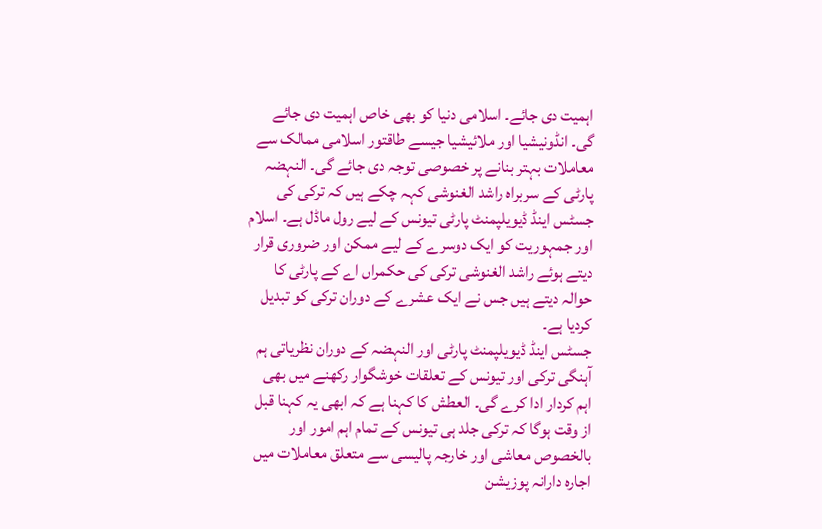اہمیت دی جائے۔ اسلامی دنیا کو بھی خاص اہمیت دی جائے گی۔ انڈونیشیا اور ملائیشیا جیسے طاقتور اسلامی ممالک سے معاملات بہتر بنانے پر خصوصی توجہ دی جائے گی۔ النہضہ پارٹی کے سربراہ راشد الغنوشی کہہ چکے ہیں کہ ترکی کی جسٹس اینڈ ڈیویلپمنٹ پارٹی تیونس کے لیے رول ماڈل ہے۔ اسلام اور جمہوریت کو ایک دوسرے کے لیے ممکن اور ضروری قرار دیتے ہوئے راشد الغنوشی ترکی کی حکمراں اے کے پارٹی کا حوالہ دیتے ہیں جس نے ایک عشرے کے دوران ترکی کو تبدیل کردیا ہے۔
جسٹس اینڈ ڈیویلپمنٹ پارٹی اور النہضہ کے دوران نظریاتی ہم آہنگی ترکی اور تیونس کے تعلقات خوشگوار رکھنے میں بھی اہم کردار ادا کرے گی۔ العطش کا کہنا ہے کہ ابھی یہ کہنا قبل از وقت ہوگا کہ ترکی جلد ہی تیونس کے تمام اہم امور اور بالخصوص معاشی اور خارجہ پالیسی سے متعلق معاملات میں اجارہ دارانہ پوزیشن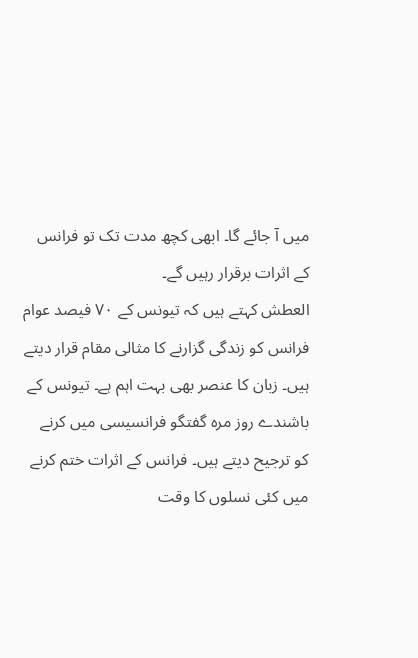میں آ جائے گا۔ ابھی کچھ مدت تک تو فرانس کے اثرات برقرار رہیں گے۔
العطش کہتے ہیں کہ تیونس کے ۷۰ فیصد عوام فرانس کو زندگی گزارنے کا مثالی مقام قرار دیتے ہیں۔ زبان کا عنصر بھی بہت اہم ہے۔ تیونس کے باشندے روز مرہ گفتگو فرانسیسی میں کرنے کو ترجیح دیتے ہیں۔ فرانس کے اثرات ختم کرنے میں کئی نسلوں کا وقت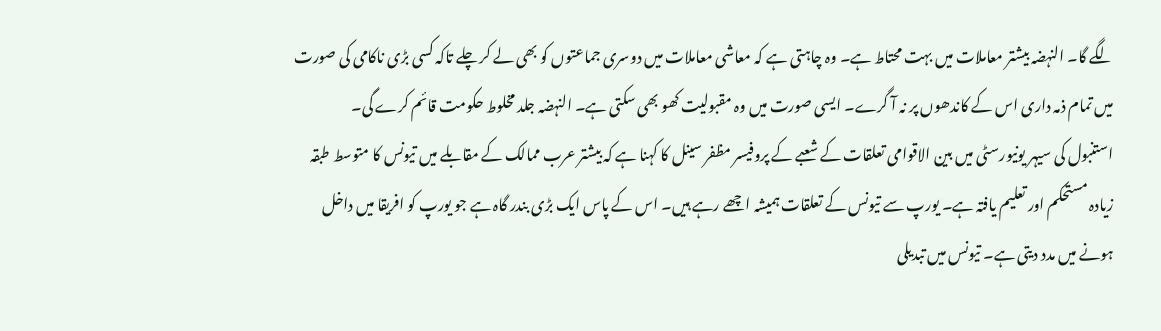لگے گا۔ النہضہ بیشتر معاملات میں بہت محتاط ہے۔ وہ چاہتی ہے کہ معاشی معاملات میں دوسری جماعتوں کو بھی لے کر چلے تاکہ کسی بڑی ناکامی کی صورت میں تمام ذمہ داری اس کے کاندھوں پر نہ آ گرے۔ ایسی صورت میں وہ مقبولیت کھو بھی سکتی ہے۔ النہضہ جلد مخلوط حکومت قائم کرے گی۔
استنبول کی سیہر یونیورسٹی میں بین الاقوامی تعلقات کے شعبے کے پروفیسر مظفر سینل کا کہنا ہے کہ بیشتر عرب ممالک کے مقابلے میں تیونس کا متوسط طبقہ زیادہ مستحکم اور تعلیم یافتہ ہے۔ یورپ سے تیونس کے تعلقات ہمیشہ اچھے رہے ہیں۔ اس کے پاس ایک بڑی بندر گاہ ہے جو یورپ کو افریقا میں داخل ہونے میں مدد دیتی ہے۔ تیونس میں تبدیلی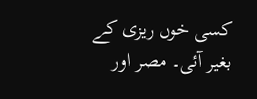کسی خوں ریزی کے بغیر آئی۔ مصر اور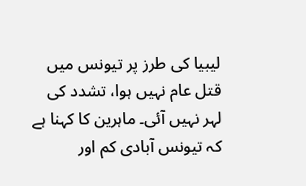لیبیا کی طرز پر تیونس میں قتل عام نہیں ہوا، تشدد کی لہر نہیں آئی۔ ماہرین کا کہنا ہے کہ تیونس آبادی کم اور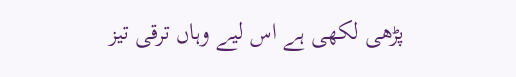پڑھی لکھی ہے اس لیے وہاں ترقی تیز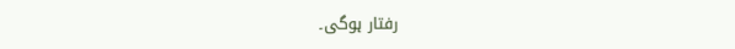رفتار ہوگی۔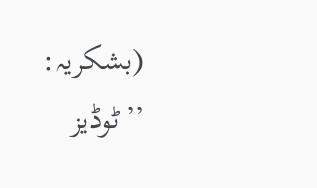(بشکریہ: ’’ٹوڈیز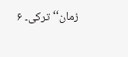زمان‘‘ ترکی۔ ۶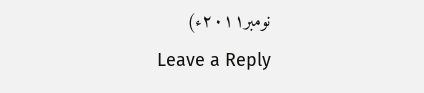نومبر۲۰۱۱ء)
Leave a Reply